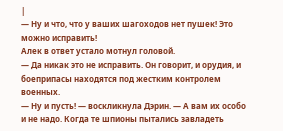|
— Ну и что, что у ваших шагоходов нет пушек! Это можно исправить!
Алек в ответ устало мотнул головой.
— Да никак это не исправить. Он говорит, и орудия, и боеприпасы находятся под жестким контролем военных.
— Ну и пусть! — воскликнула Дэрин. — А вам их особо и не надо. Когда те шпионы пытались завладеть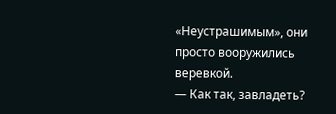«Неустрашимым», они просто вооружились веревкой.
— Как так, завладеть?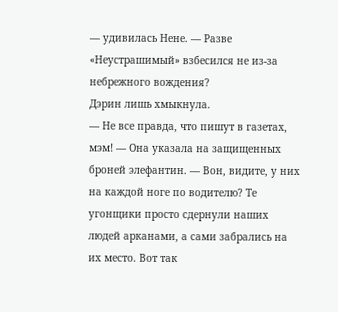— удивилась Нене. — Разве «Неустрашимый» взбесился не из-за небрежного вождения?
Дэрин лишь хмыкнула.
— Не все правда, что пишут в газетах, мэм! — Она указала на защищенных броней элефантин. — Вон, видите, у них на каждой ноге по водителю? Те угонщики просто сдернули наших людей арканами, а сами забрались на их место. Вот так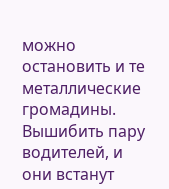можно остановить и те металлические громадины. Вышибить пару водителей, и они встанут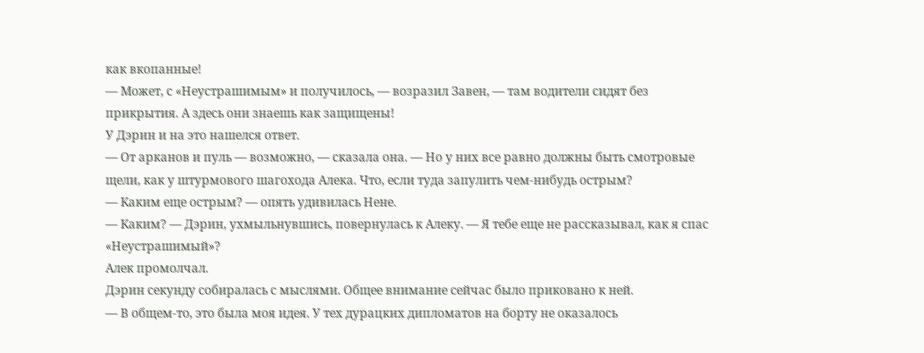как вкопанные!
— Может, с «Неустрашимым» и получилось, — возразил Завен, — там водители сидят без прикрытия. А здесь они знаешь как защищены!
У Дэрин и на это нашелся ответ.
— От арканов и пуль — возможно, — сказала она. — Но у них все равно должны быть смотровые щели, как у штурмового шагохода Алека. Что, если туда запулить чем-нибудь острым?
— Каким еще острым? — опять удивилась Нене.
— Каким? — Дэрин, ухмыльнувшись, повернулась к Алеку. — Я тебе еще не рассказывал, как я спас «Неустрашимый»?
Алек промолчал.
Дэрин секунду собиралась с мыслями. Общее внимание сейчас было приковано к ней.
— В общем-то, это была моя идея. У тех дурацких дипломатов на борту не оказалось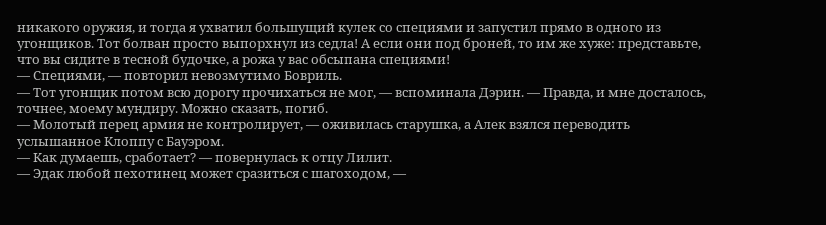никакого оружия, и тогда я ухватил большущий кулек со специями и запустил прямо в одного из угонщиков. Тот болван просто выпорхнул из седла! А если они под броней, то им же хуже: представьте, что вы сидите в тесной будочке, а рожа у вас обсыпана специями!
— Специями, — повторил невозмутимо Бовриль.
— Тот угонщик потом всю дорогу прочихаться не мог, — вспоминала Дэрин. — Правда, и мне досталось, точнее, моему мундиру. Можно сказать, погиб.
— Молотый перец армия не контролирует, — оживилась старушка, а Алек взялся переводить услышанное Клоппу с Бауэром.
— Как думаешь, сработает? — повернулась к отцу Лилит.
— Эдак любой пехотинец может сразиться с шагоходом, —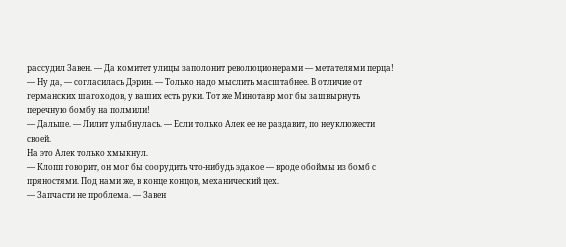рассудил Завен. — Да комитет улицы заполонит революционерами — метателями перца!
— Ну да, — согласилась Дэрин. — Только надо мыслить масштабнее. В отличие от германских шагоходов, у ваших есть руки. Тот же Минотавр мог бы зашвырнуть перечную бомбу на полмили!
— Дальше. — Лилит улыбнулась. — Если только Алек ее не раздавит, по неуклюжести своей.
На это Алек только хмыкнул.
— Клопп говорит, он мог бы соорудить что-нибудь эдакое — вроде обоймы из бомб с пряностями. Под нами же, в конце концов, механический цех.
— Запчасти не проблема. — Завен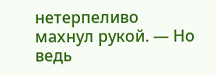нетерпеливо махнул рукой. — Но ведь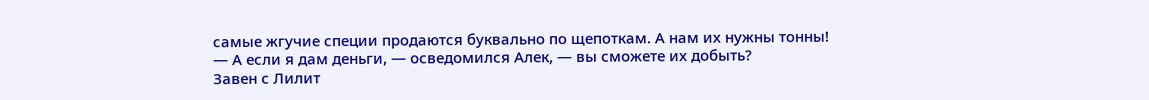самые жгучие специи продаются буквально по щепоткам. А нам их нужны тонны!
— А если я дам деньги, — осведомился Алек, — вы сможете их добыть?
Завен с Лилит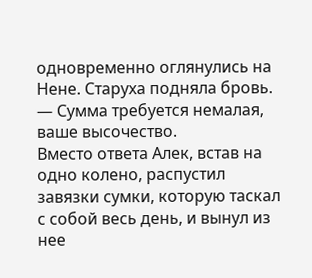одновременно оглянулись на Нене. Старуха подняла бровь.
— Сумма требуется немалая, ваше высочество.
Вместо ответа Алек, встав на одно колено, распустил завязки сумки, которую таскал с собой весь день, и вынул из нее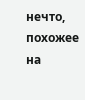нечто, похожее на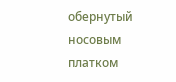обернутый носовым платком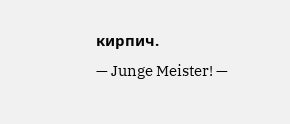кирпич.
— Junge Meister! —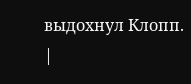выдохнул Клопп. |